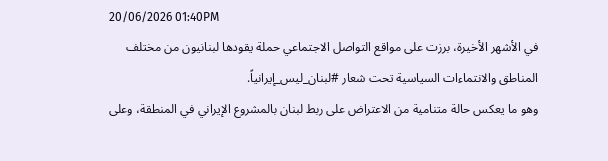20/06/2026 01:40PM
في الأشهر الأخيرة، برزت على مواقع التواصل الاجتماعي حملة يقودها لبنانيون من مختلف المناطق والانتماءات السياسية تحت شعار #لبنان_ليس_إيرانياً.
وهو ما يعكس حالة متنامية من الاعتراض على ربط لبنان بالمشروع الإيراني في المنطقة، وعلى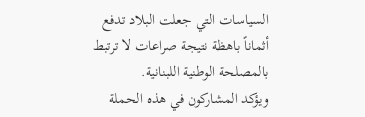السياسات التي جعلت البلاد تدفع أثماناً باهظة نتيجة صراعات لا ترتبط بالمصلحة الوطنية اللبنانية.
ويؤكد المشاركون في هذه الحملة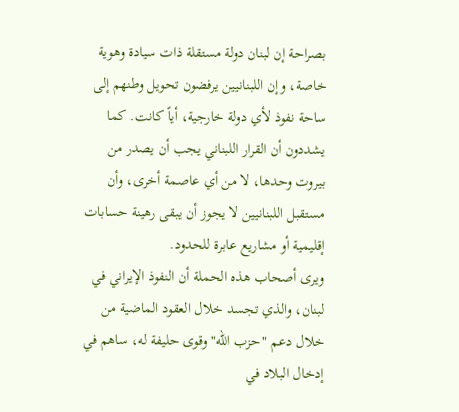بصراحة إن لبنان دولة مستقلة ذات سيادة وهوية خاصة، وإن اللبنانيين يرفضون تحويل وطنهم إلى ساحة نفوذ لأي دولة خارجية، أياً كانت. كما يشددون أن القرار اللبناني يجب أن يصدر من بيروت وحدها، لا من أي عاصمة أخرى، وأن مستقبل اللبنانيين لا يجوز أن يبقى رهينة حسابات إقليمية أو مشاريع عابرة للحدود.
ويرى أصحاب هذه الحملة أن النفوذ الإيراني في لبنان، والذي تجسد خلال العقود الماضية من خلال دعم "حزب الله" وقوى حليفة له، ساهم في إدخال البلاد في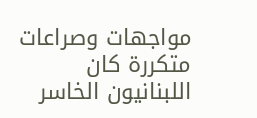مواجهات وصراعات متكررة كان اللبنانيون الخاسر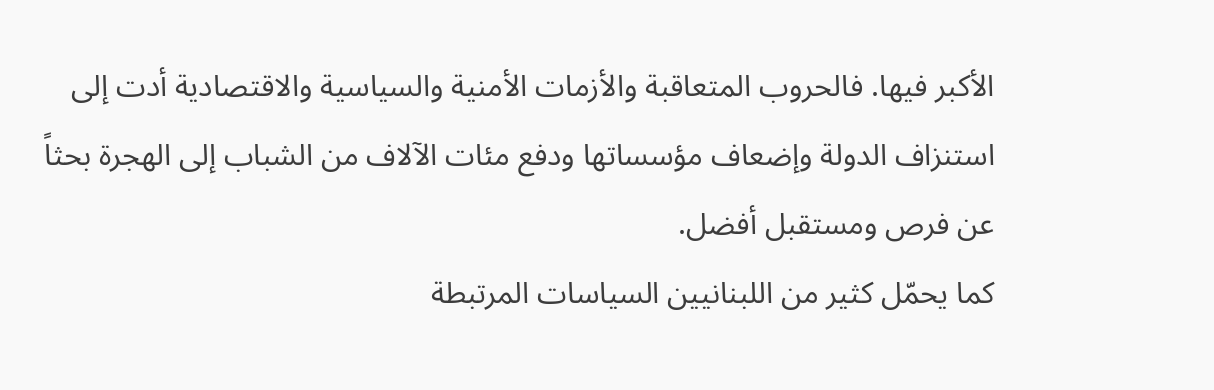الأكبر فيها. فالحروب المتعاقبة والأزمات الأمنية والسياسية والاقتصادية أدت إلى استنزاف الدولة وإضعاف مؤسساتها ودفع مئات الآلاف من الشباب إلى الهجرة بحثاً عن فرص ومستقبل أفضل.
كما يحمّل كثير من اللبنانيين السياسات المرتبطة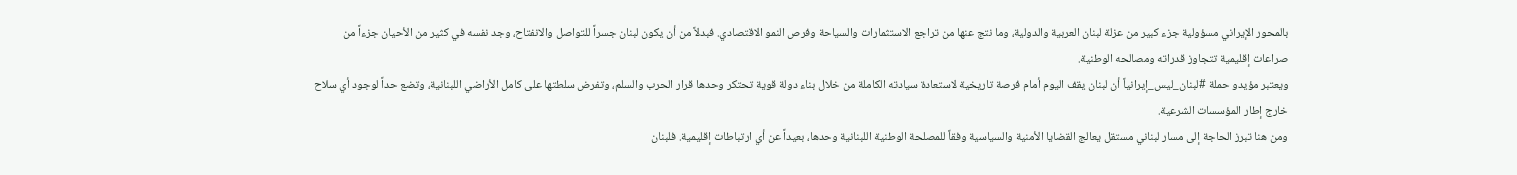بالمحور الإيراني مسؤولية جزء كبير من عزلة لبنان العربية والدولية، وما نتج عنها من تراجع الاستثمارات والسياحة وفرص النمو الاقتصادي. فبدلاً من أن يكون لبنان جسراً للتواصل والانفتاح، وجد نفسه في كثير من الأحيان جزءاً من صراعات إقليمية تتجاوز قدراته ومصالحه الوطنية.
ويعتبر مؤيدو حملة #لبنان_ليس_إيرانياً أن لبنان يقف اليوم أمام فرصة تاريخية لاستعادة سيادته الكاملة من خلال بناء دولة قوية تحتكر وحدها قرار الحرب والسلم، وتفرض سلطتها على كامل الأراضي اللبنانية، وتضع حداً لوجود أي سلاح خارج إطار المؤسسات الشرعية.
ومن هنا تبرز الحاجة إلى مسار لبناني مستقل يعالج القضايا الأمنية والسياسية وفقاً للمصلحة الوطنية اللبنانية وحدها، بعيداً عن أي ارتباطات إقليمية. فلبنان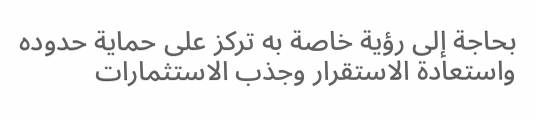بحاجة إلى رؤية خاصة به تركز على حماية حدوده واستعادة الاستقرار وجذب الاستثمارات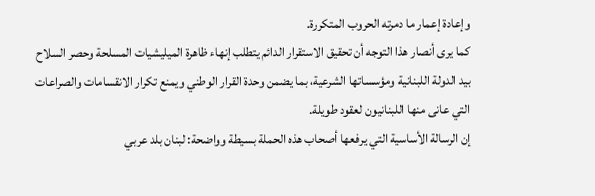وإعادة إعمار ما دمرته الحروب المتكررة.
كما يرى أنصار هذا التوجه أن تحقيق الاستقرار الدائم يتطلب إنهاء ظاهرة الميليشيات المسلحة وحصر السلاح بيد الدولة اللبنانية ومؤسساتها الشرعية، بما يضمن وحدة القرار الوطني ويمنع تكرار الانقسامات والصراعات التي عانى منها اللبنانيون لعقود طويلة.
إن الرسالة الأساسية التي يرفعها أصحاب هذه الحملة بسيطة وواضحة: لبنان بلد عربي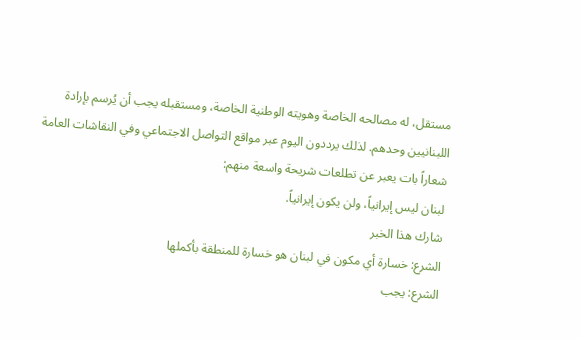مستقل، له مصالحه الخاصة وهويته الوطنية الخاصة، ومستقبله يجب أن يُرسم بإرادة اللبنانيين وحدهم. لذلك يرددون اليوم عبر مواقع التواصل الاجتماعي وفي النقاشات العامة شعاراً بات يعبر عن تطلعات شريحة واسعة منهم:
لبنان ليس إيرانياً، ولن يكون إيرانياً.
شارك هذا الخبر
الشرع: خسارة أي مكون في لبنان هو خسارة للمنطقة بأكملها
الشرع: يجب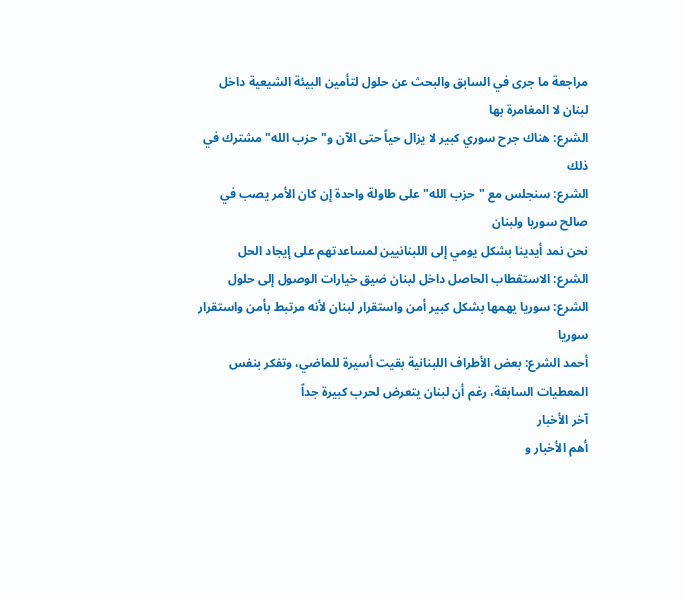مراجعة ما جرى في السابق والبحث عن حلول لتأمين البيئة الشيعية داخل لبنان لا المغامرة بها
الشرع: هناك جرح سوري كبير لا يزال حياً حتى الآن و"حزب الله" مشترك في ذلك
الشرع: سنجلس مع "حزب الله" على طاولة واحدة إن كان الأمر يصب في صالح سوريا ولبنان
نحن نمد أيدينا بشكل يومي إلى اللبنانيين لمساعدتهم على إيجاد الحل
الشرع: الاستقطاب الحاصل داخل لبنان ضيق خيارات الوصول إلى حلول
الشرع: سوريا يهمها بشكل كبير أمن واستقرار لبنان لأنه مرتبط بأمن واستقرار سوريا
أحمد الشرع: بعض الأطراف اللبنانية بقيت أسيرة للماضي، وتفكر بنفس المعطيات السابقة، رغم أن لبنان يتعرض لحرب كبيرة جداً
آخر الأخبار
أهم الأخبار و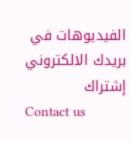الفيديوهات في بريدك الالكتروني
إشتراك
Contact us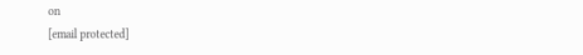on
[email protected]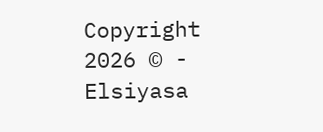Copyright 2026 © - Elsiyasa